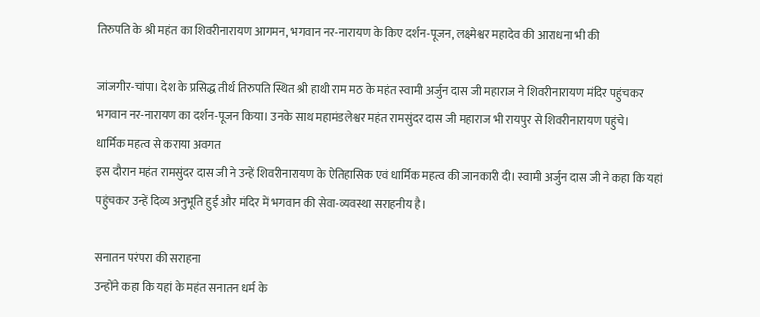तिरुपति के श्री महंत का शिवरीनारायण आगमन, भगवान नर-नारायण के किए दर्शन-पूजन, लक्ष्मेश्वर महादेव की आराधना भी की

जांजगीर-चांपा। देश के प्रसिद्ध तीर्थ तिरुपति स्थित श्री हाथी राम मठ के महंत स्वामी अर्जुन दास जी महाराज ने शिवरीनारायण मंदिर पहुंचकर भगवान नर-नारायण का दर्शन-पूजन किया। उनके साथ महामंडलेश्वर महंत रामसुंदर दास जी महाराज भी रायपुर से शिवरीनारायण पहुंचे।
धार्मिक महत्व से कराया अवगत
इस दौरान महंत रामसुंदर दास जी ने उन्हें शिवरीनारायण के ऐतिहासिक एवं धार्मिक महत्व की जानकारी दी। स्वामी अर्जुन दास जी ने कहा कि यहां पहुंचकर उन्हें दिव्य अनुभूति हुई और मंदिर में भगवान की सेवा-व्यवस्था सराहनीय है।

सनातन परंपरा की सराहना
उन्होंने कहा कि यहां के महंत सनातन धर्म के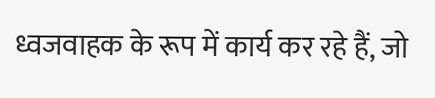ध्वजवाहक के रूप में कार्य कर रहे हैं, जो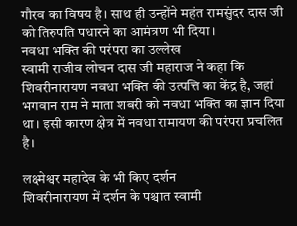गौरव का विषय है। साथ ही उन्होंने महंत रामसुंदर दास जी को तिरुपति पधारने का आमंत्रण भी दिया।
नवधा भक्ति की परंपरा का उल्लेख
स्वामी राजीव लोचन दास जी महाराज ने कहा कि शिवरीनारायण नवधा भक्ति की उत्पत्ति का केंद्र है, जहां भगवान राम ने माता शबरी को नवधा भक्ति का ज्ञान दिया था। इसी कारण क्षेत्र में नवधा रामायण की परंपरा प्रचलित है।

लक्ष्मेश्वर महादेव के भी किए दर्शन
शिवरीनारायण में दर्शन के पश्चात स्वामी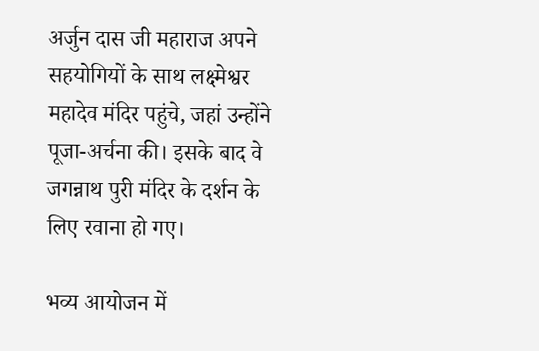अर्जुन दास जी महाराज अपने सहयोगियों के साथ लक्ष्मेश्वर महादेव मंदिर पहुंचे, जहां उन्होंने पूजा-अर्चना की। इसके बाद वे जगन्नाथ पुरी मंदिर के दर्शन के लिए रवाना हो गए।

भव्य आयोजन में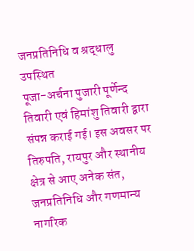जनप्रतिनिधि व श्रद्धालु उपस्थित
पूजा-अर्चना पुजारी पूर्णेन्द तिवारी एवं हिमांशु तिवारी द्वारा संपन्न कराई गई। इस अवसर पर तिरुपति, रायपुर और स्थानीय क्षेत्र से आए अनेक संत, जनप्रतिनिधि और गणमान्य नागरिक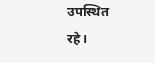उपस्थित रहे।